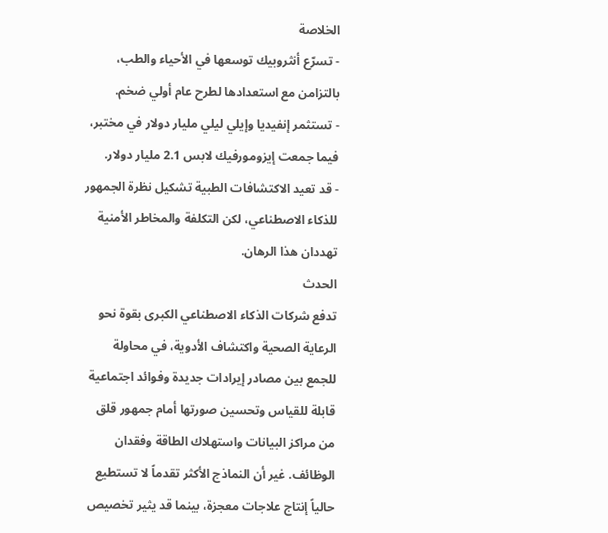الخلاصة
- تسرّع أنثروبيك توسعها في الأحياء والطب، بالتزامن مع استعدادها لطرح عام أولي ضخم.
- تستثمر إنفيديا وإيلي ليلي مليار دولار في مختبر، فيما جمعت إيزومورفيك لابس 2.1 مليار دولار.
- قد تعيد الاكتشافات الطبية تشكيل نظرة الجمهور للذكاء الاصطناعي، لكن التكلفة والمخاطر الأمنية تهددان هذا الرهان.
الحدث
تدفع شركات الذكاء الاصطناعي الكبرى بقوة نحو الرعاية الصحية واكتشاف الأدوية، في محاولة للجمع بين مصادر إيرادات جديدة وفوائد اجتماعية قابلة للقياس وتحسين صورتها أمام جمهور قلق من مراكز البيانات واستهلاك الطاقة وفقدان الوظائف. غير أن النماذج الأكثر تقدماً لا تستطيع حالياً إنتاج علاجات معجزة، بينما قد يثير تخصيص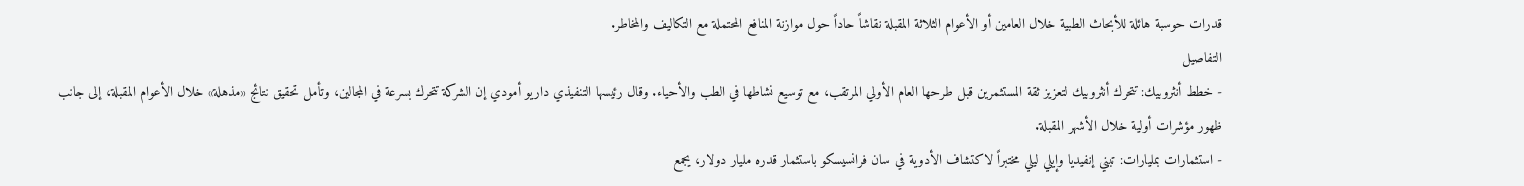قدرات حوسبة هائلة للأبحاث الطبية خلال العامين أو الأعوام الثلاثة المقبلة نقاشاً حاداً حول موازنة المنافع المحتملة مع التكاليف والمخاطر.
التفاصيل
- خطط أنثروبيك: تتحرك أنثروبيك لتعزيز ثقة المستثمرين قبل طرحها العام الأولي المرتقب، مع توسيع نشاطها في الطب والأحياء. وقال رئيسها التنفيذي داريو أمودي إن الشركة تتحرك بسرعة في المجالين، وتأمل تحقيق نتائج «مذهلة» خلال الأعوام المقبلة، إلى جانب ظهور مؤشرات أولية خلال الأشهر المقبلة.
- استثمارات بمليارات: تبني إنفيديا وإيلي ليلي مختبراً لاكتشاف الأدوية في سان فرانسيسكو باستثمار قدره مليار دولار، يجمع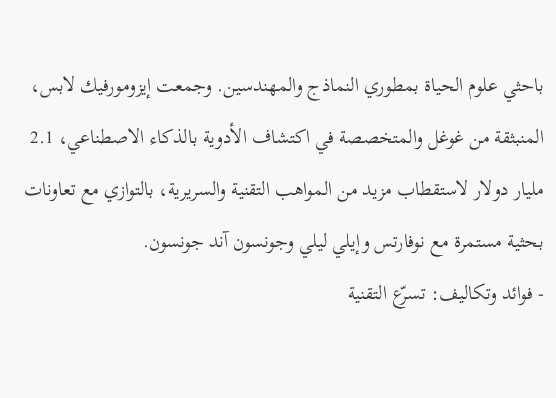باحثي علوم الحياة بمطوري النماذج والمهندسين. وجمعت إيزومورفيك لابس، المنبثقة من غوغل والمتخصصة في اكتشاف الأدوية بالذكاء الاصطناعي، 2.1 مليار دولار لاستقطاب مزيد من المواهب التقنية والسريرية، بالتوازي مع تعاونات بحثية مستمرة مع نوفارتس وإيلي ليلي وجونسون آند جونسون.
- فوائد وتكاليف: تسرّع التقنية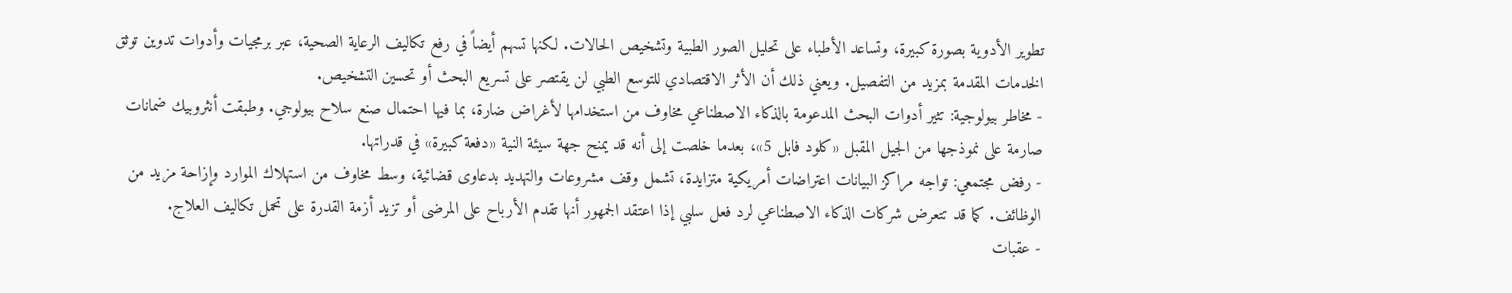تطوير الأدوية بصورة كبيرة، وتساعد الأطباء على تحليل الصور الطبية وتشخيص الحالات. لكنها تسهم أيضاً في رفع تكاليف الرعاية الصحية، عبر برمجيات وأدوات تدوين توثق الخدمات المقدمة بمزيد من التفصيل. ويعني ذلك أن الأثر الاقتصادي للتوسع الطبي لن يقتصر على تسريع البحث أو تحسين التشخيص.
- مخاطر بيولوجية: تثير أدوات البحث المدعومة بالذكاء الاصطناعي مخاوف من استخدامها لأغراض ضارة، بما فيها احتمال صنع سلاح بيولوجي. وطبقت أنثروبيك ضمانات صارمة على نموذجها من الجيل المقبل «كلود فابل 5»، بعدما خلصت إلى أنه قد يمنح جهة سيئة النية «دفعة كبيرة» في قدراتها.
- رفض مجتمعي: تواجه مراكز البيانات اعتراضات أمريكية متزايدة، تشمل وقف مشروعات والتهديد بدعاوى قضائية، وسط مخاوف من استهلاك الموارد وإزاحة مزيد من الوظائف. كما قد تتعرض شركات الذكاء الاصطناعي لرد فعل سلبي إذا اعتقد الجمهور أنها تقدم الأرباح على المرضى أو تزيد أزمة القدرة على تحمل تكاليف العلاج.
- عقبات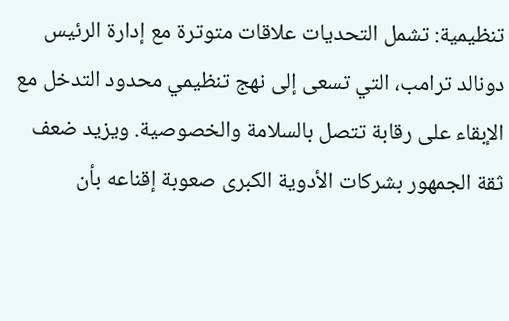تنظيمية: تشمل التحديات علاقات متوترة مع إدارة الرئيس دونالد ترامب، التي تسعى إلى نهج تنظيمي محدود التدخل مع الإبقاء على رقابة تتصل بالسلامة والخصوصية. ويزيد ضعف ثقة الجمهور بشركات الأدوية الكبرى صعوبة إقناعه بأن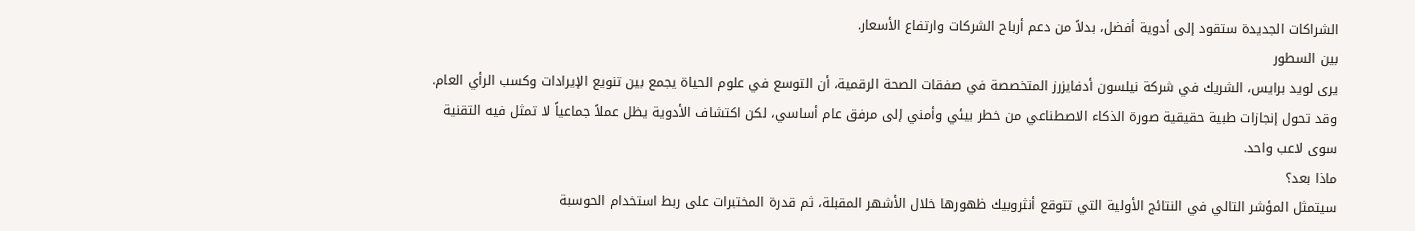الشراكات الجديدة ستقود إلى أدوية أفضل، بدلاً من دعم أرباح الشركات وارتفاع الأسعار.
بين السطور
يرى لويد برايس، الشريك في شركة نيلسون أدفايزرز المتخصصة في صفقات الصحة الرقمية، أن التوسع في علوم الحياة يجمع بين تنويع الإيرادات وكسب الرأي العام. وقد تحول إنجازات طبية حقيقية صورة الذكاء الاصطناعي من خطر بيئي وأمني إلى مرفق عام أساسي، لكن اكتشاف الأدوية يظل عملاً جماعياً لا تمثل فيه التقنية سوى لاعب واحد.
ماذا بعد؟
سيتمثل المؤشر التالي في النتائج الأولية التي تتوقع أنثروبيك ظهورها خلال الأشهر المقبلة، ثم قدرة المختبرات على ربط استخدام الحوسبة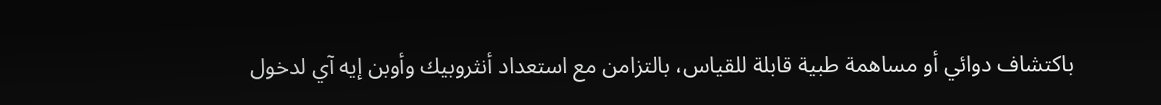باكتشاف دوائي أو مساهمة طبية قابلة للقياس، بالتزامن مع استعداد أنثروبيك وأوبن إيه آي لدخول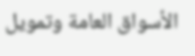الأسواق العامة وتمويل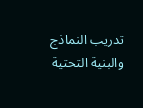تدريب النماذج والبنية التحتية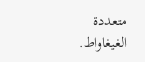متعددة الغيغاواط.